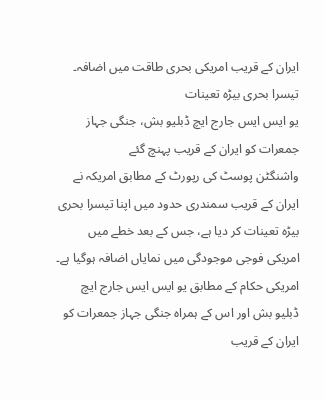ایران کے قریب امریکی بحری طاقت میں اضافہ۔ تیسرا بحری بیڑہ تعینات
یو ایس ایس جارج ایچ ڈبلیو بش، جنگی جہاز جمعرات کو ایران کے قریب پہنچ گئے
واشنگٹن پوسٹ کی رپورٹ کے مطابق امریکہ نے ایران کے قریب سمندری حدود میں اپنا تیسرا بحری بیڑہ تعینات کر دیا ہے، جس کے بعد خطے میں امریکی فوجی موجودگی میں نمایاں اضافہ ہوگیا ہے۔
امریکی حکام کے مطابق یو ایس ایس جارج ایچ ڈبلیو بش اور اس کے ہمراہ جنگی جہاز جمعرات کو ایران کے قریب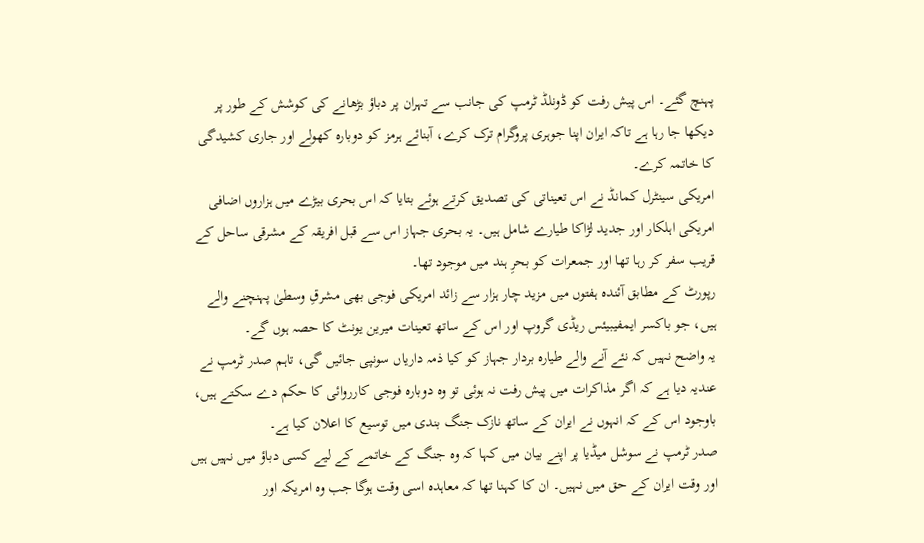پہنچ گئے۔ اس پیش رفت کو ڈونلڈ ٹرمپ کی جانب سے تہران پر دباؤ بڑھانے کی کوشش کے طور پر دیکھا جا رہا ہے تاکہ ایران اپنا جوہری پروگرام ترک کرے، آبنائے ہرمز کو دوبارہ کھولے اور جاری کشیدگی کا خاتمہ کرے۔
امریکی سینٹرل کمانڈ نے اس تعیناتی کی تصدیق کرتے ہوئے بتایا کہ اس بحری بیڑے میں ہزاروں اضافی امریکی اہلکار اور جدید لڑاکا طیارے شامل ہیں۔ یہ بحری جہاز اس سے قبل افریقہ کے مشرقی ساحل کے قریب سفر کر رہا تھا اور جمعرات کو بحرِ ہند میں موجود تھا۔
رپورٹ کے مطابق آئندہ ہفتوں میں مزید چار ہزار سے زائد امریکی فوجی بھی مشرقِ وسطیٰ پہنچنے والے ہیں، جو باکسر ایمفیبیئس ریڈی گروپ اور اس کے ساتھ تعینات میرین یونٹ کا حصہ ہوں گے۔
یہ واضح نہیں کہ نئے آنے والے طیارہ بردار جہاز کو کیا ذمہ داریاں سونپی جائیں گی، تاہم صدر ٹرمپ نے عندیہ دیا ہے کہ اگر مذاکرات میں پیش رفت نہ ہوئی تو وہ دوبارہ فوجی کارروائی کا حکم دے سکتے ہیں، باوجود اس کے کہ انہوں نے ایران کے ساتھ نازک جنگ بندی میں توسیع کا اعلان کیا ہے۔
صدر ٹرمپ نے سوشل میڈیا پر اپنے بیان میں کہا کہ وہ جنگ کے خاتمے کے لیے کسی دباؤ میں نہیں ہیں اور وقت ایران کے حق میں نہیں۔ ان کا کہنا تھا کہ معاہدہ اسی وقت ہوگا جب وہ امریکہ اور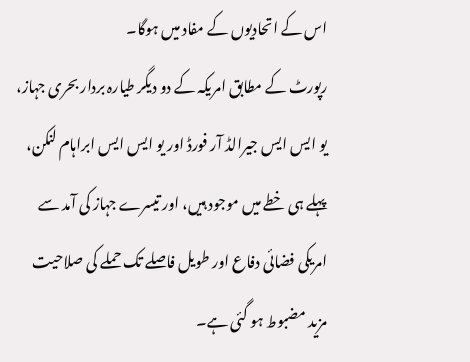اس کے اتحادیوں کے مفاد میں ہوگا۔
رپورٹ کے مطابق امریکہ کے دو دیگر طیارہ بردار بحری جہاز، یو ایس ایس جیرالڈ آر فورڈ اور یو ایس ایس ابراہام لنکن، پہلے ہی خطے میں موجود ہیں، اور تیسرے جہاز کی آمد سے امریکی فضائی دفاع اور طویل فاصلے تک حملے کی صلاحیت مزید مضبوط ہو گئی ہے۔